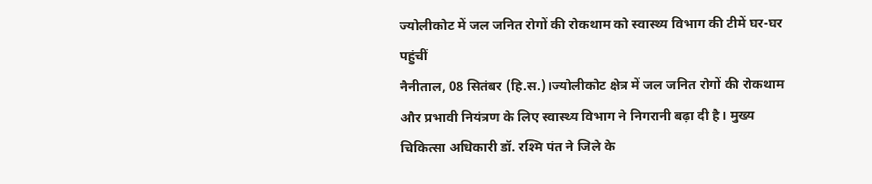ज्योलीकोट में जल जनित रोगों की रोकथाम को स्वास्थ्य विभाग की टीमें घर-घर पहुंचीं
नैनीताल, 08 सितंबर (हि.स.)।ज्योलीकोट क्षेत्र में जल जनित रोगों की रोकथाम और प्रभावी नियंत्रण के लिए स्वास्थ्य विभाग ने निगरानी बढ़ा दी है। मुख्य चिकित्सा अधिकारी डॉ. रश्मि पंत ने जिले के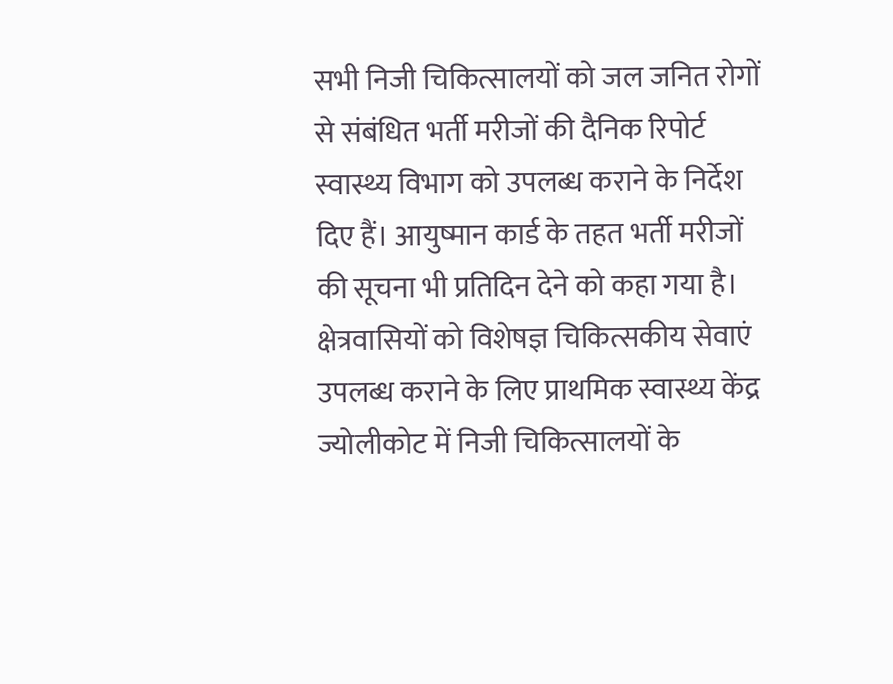सभी निजी चिकित्सालयों को जल जनित रोगों से संबंधित भर्ती मरीजों की दैनिक रिपोर्ट स्वास्थ्य विभाग को उपलब्ध कराने के निर्देश दिए हैं। आयुष्मान कार्ड के तहत भर्ती मरीजों की सूचना भी प्रतिदिन देने को कहा गया है।
क्षेत्रवासियों को विशेषज्ञ चिकित्सकीय सेवाएं उपलब्ध कराने के लिए प्राथमिक स्वास्थ्य केंद्र ज्योलीकोट में निजी चिकित्सालयों के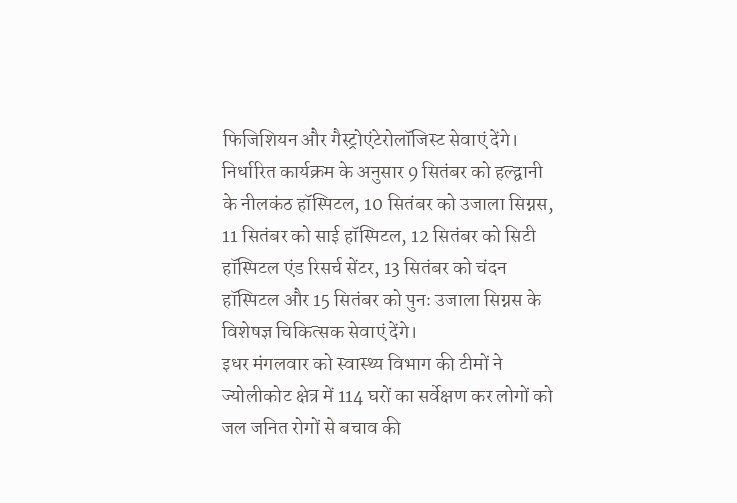फिजिशियन और गैस्ट्रोएंटेरोलॉजिस्ट सेवाएं देंगे। निर्धारित कार्यक्रम के अनुसार 9 सितंबर को हल्द्वानी के नीलकंठ हॉस्पिटल, 10 सितंबर को उजाला सिग्नस, 11 सितंबर को साई हॉस्पिटल, 12 सितंबर को सिटी हॉस्पिटल एंड रिसर्च सेंटर, 13 सितंबर को चंदन हॉस्पिटल और 15 सितंबर को पुनः उजाला सिग्नस के विशेषज्ञ चिकित्सक सेवाएं देंगे।
इधर मंगलवार को स्वास्थ्य विभाग की टीमों ने ज्योलीकोट क्षेत्र में 114 घरों का सर्वेक्षण कर लोगों को जल जनित रोगों से बचाव की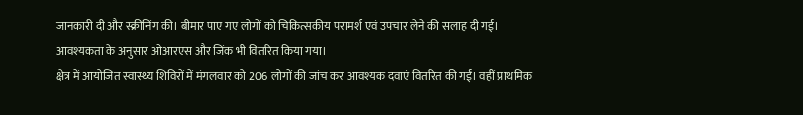जानकारी दी और स्क्रीनिंग की। बीमार पाए गए लोगों को चिकित्सकीय परामर्श एवं उपचार लेने की सलाह दी गई। आवश्यकता के अनुसार ओआरएस और जिंक भी वितरित किया गया।
क्षेत्र में आयोजित स्वास्थ्य शिविरों में मंगलवार को 206 लोगों की जांच कर आवश्यक दवाएं वितरित की गईं। वहीं प्राथमिक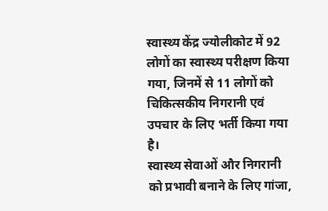स्वास्थ्य केंद्र ज्योलीकोट में 92 लोगों का स्वास्थ्य परीक्षण किया गया, जिनमें से 11 लोगों को चिकित्सकीय निगरानी एवं उपचार के लिए भर्ती किया गया है।
स्वास्थ्य सेवाओं और निगरानी को प्रभावी बनाने के लिए गांजा,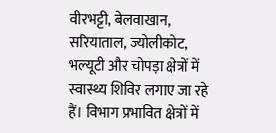वीरभट्टी, बेलवाखान, सरियाताल, ज्योलीकोट, भल्यूटी और चोपड़ा क्षेत्रों में स्वास्थ्य शिविर लगाए जा रहे हैं। विभाग प्रभावित क्षेत्रों में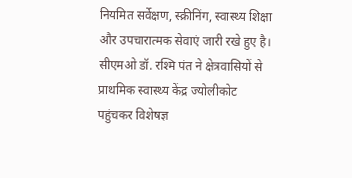नियमित सर्वेक्षण, स्क्रीनिंग, स्वास्थ्य शिक्षा और उपचारात्मक सेवाएं जारी रखे हुए है।
सीएमओ डॉ. रश्मि पंत ने क्षेत्रवासियों से प्राथमिक स्वास्थ्य केंद्र ज्योलीकोट पहुंचकर विशेषज्ञ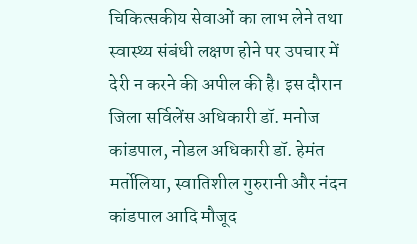चिकित्सकीय सेवाओं का लाभ लेने तथा स्वास्थ्य संबंधी लक्षण होने पर उपचार में देरी न करने की अपील की है। इस दौरान जिला सर्विलेंस अधिकारी डॉ. मनोज कांडपाल, नोडल अधिकारी डॉ. हेमंत मर्तोलिया, स्वातिशील गुरुरानी और नंदन कांडपाल आदि मौजूद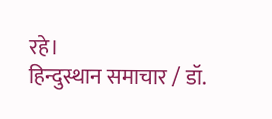रहे।
हिन्दुस्थान समाचार / डॉ.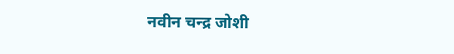नवीन चन्द्र जोशी